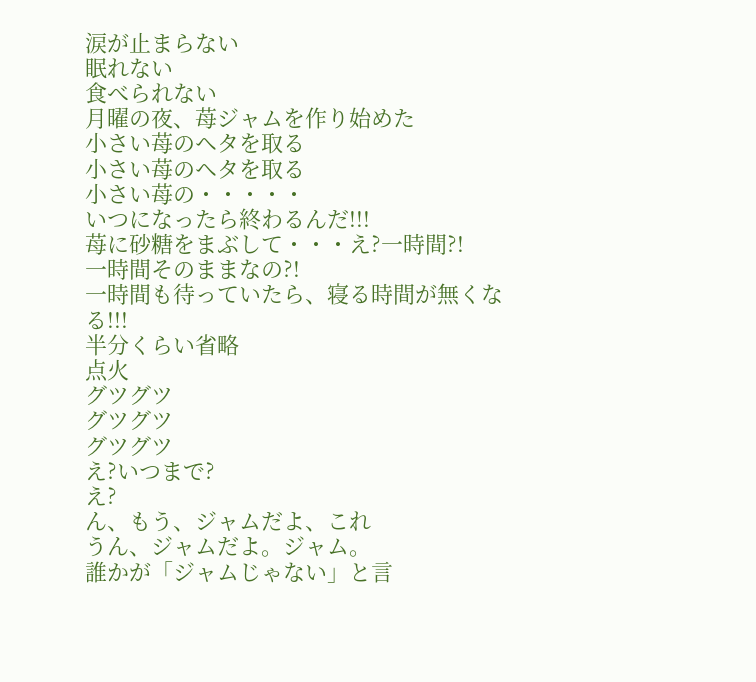涙が止まらない
眠れない
食べられない
月曜の夜、苺ジャムを作り始めた
小さい苺のヘタを取る
小さい苺のヘタを取る
小さい苺の・・・・・
いつになったら終わるんだ!!!
苺に砂糖をまぶして・・・え?一時間?!
一時間そのままなの?!
一時間も待っていたら、寝る時間が無くなる!!!
半分くらい省略
点火
グツグツ
グツグツ
グツグツ
え?いつまで?
え?
ん、もう、ジャムだよ、これ
うん、ジャムだよ。ジャム。
誰かが「ジャムじゃない」と言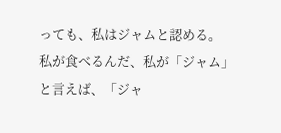っても、私はジャムと認める。
私が食べるんだ、私が「ジャム」と言えば、「ジャ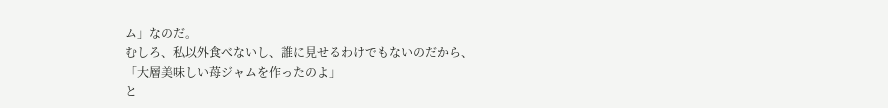ム」なのだ。
むしろ、私以外食べないし、誰に見せるわけでもないのだから、
「大層美味しい苺ジャムを作ったのよ」
と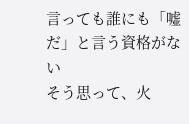言っても誰にも「嘘だ」と言う資格がない
そう思って、火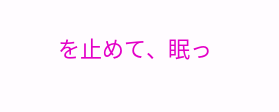を止めて、眠っ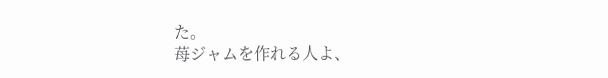た。
苺ジャムを作れる人よ、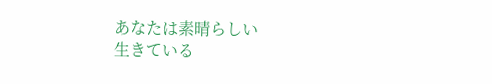あなたは素晴らしい
生きている